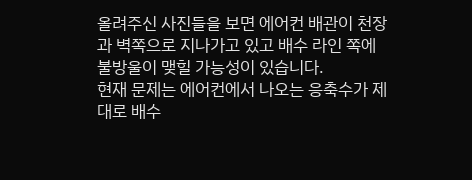올려주신 사진들을 보면 에어컨 배관이 천장과 벽쪽으로 지나가고 있고 배수 라인 쪽에 불방울이 맺힐 가능성이 있습니다.
현재 문제는 에어컨에서 나오는 응축수가 제대로 배수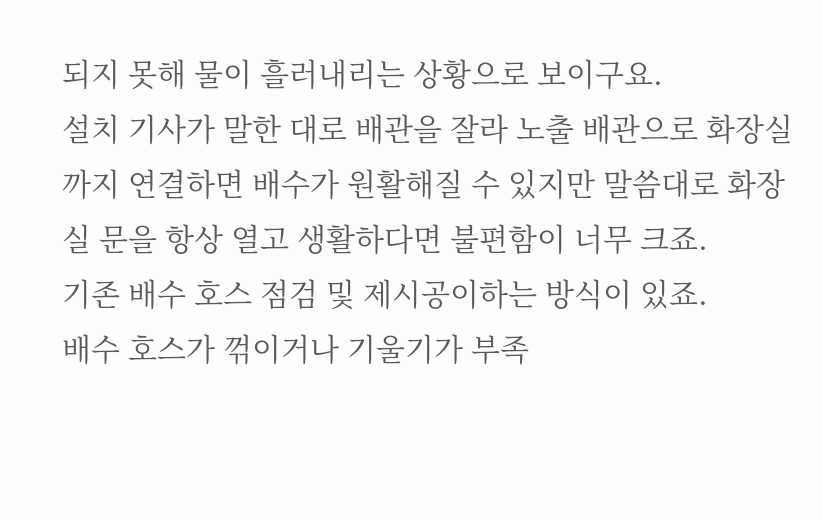되지 못해 물이 흘러내리는 상황으로 보이구요.
설치 기사가 말한 대로 배관을 잘라 노출 배관으로 화장실까지 연결하면 배수가 원활해질 수 있지만 말씀대로 화장실 문을 항상 열고 생활하다면 불편함이 너무 크죠.
기존 배수 호스 점검 및 제시공이하는 방식이 있죠.
배수 호스가 꺾이거나 기울기가 부족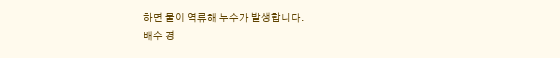하면 물이 역류해 누수가 발생합니다.
배수 경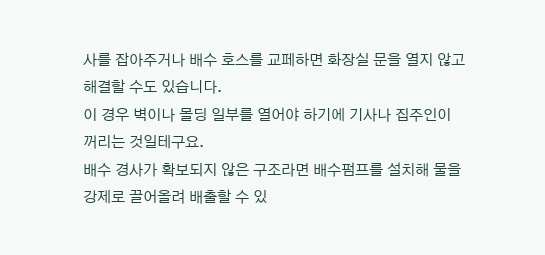사를 잡아주거나 배수 호스를 교페하면 화장실 문을 열지 않고 해결할 수도 있습니다.
이 경우 벽이나 몰딩 일부를 열어야 하기에 기사나 집주인이 꺼리는 것일테구요.
배수 경사가 확보되지 않은 구조라면 배수펌프를 설치해 물을 강제로 끌어올려 배출할 수 있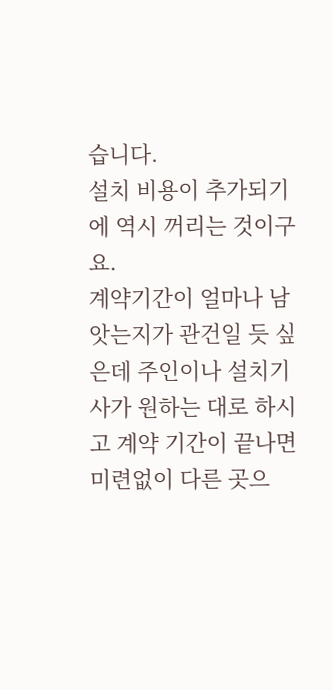습니다.
설치 비용이 추가되기에 역시 꺼리는 것이구요.
계약기간이 얼마나 남앗는지가 관건일 듯 싶은데 주인이나 설치기사가 원하는 대로 하시고 계약 기간이 끝나면 미련없이 다른 곳으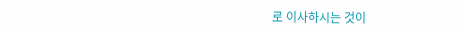로 이사하시는 것이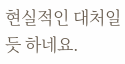현실적인 대처일 듯 하네요.